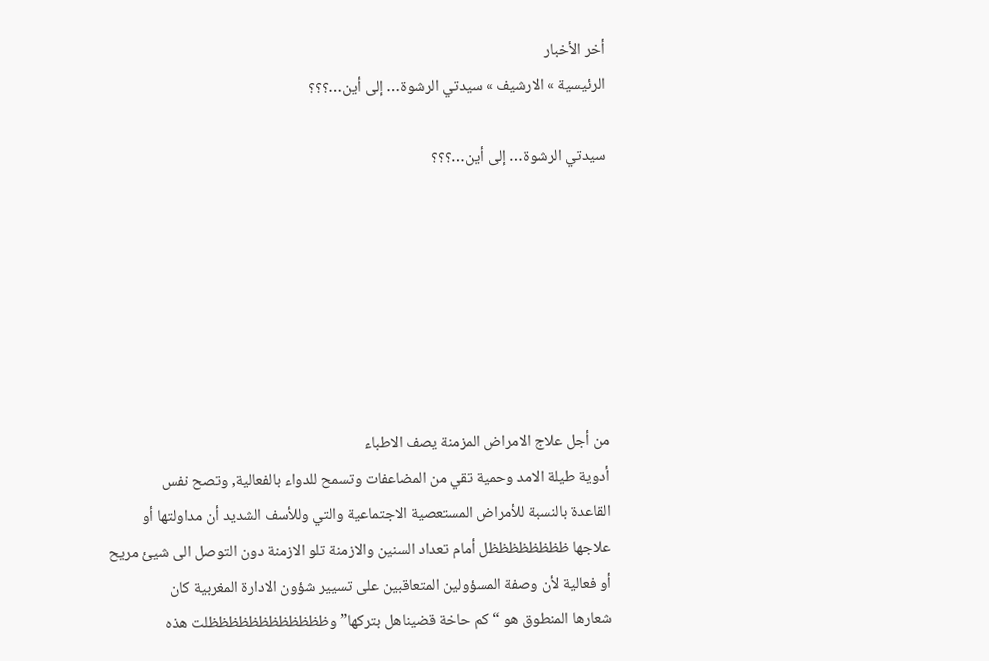أخر الأخبار
الرئيسية » الارشيف » سيدتي الرشوة… إلى أين…؟؟؟

سيدتي الرشوة… إلى أين…؟؟؟







من أجل علاج الامراض المزمنة يصف الاطباء
أدوية طيلة الامد وحمية تقي من المضاعفات وتسمح للدواء بالفعالية, وتصح نفس
القاعدة بالنسبة للأمراض المستعصية الاجتماعية والتي وللأسف الشديد أن مداولتها أو
علاجها ظظظظظظظظل أمام تعداد السنين والازمنة تلو الازمنة دون التوصل الى شيئ مريح
أو فعالية لأن وصفة المسؤولين المتعاقبين على تسيير شؤون الادارة المغربية كان
شعارها المنطوق هو “كم حاخة قضيناهل بتركها” وظظظظظظظظظظظظلت هذه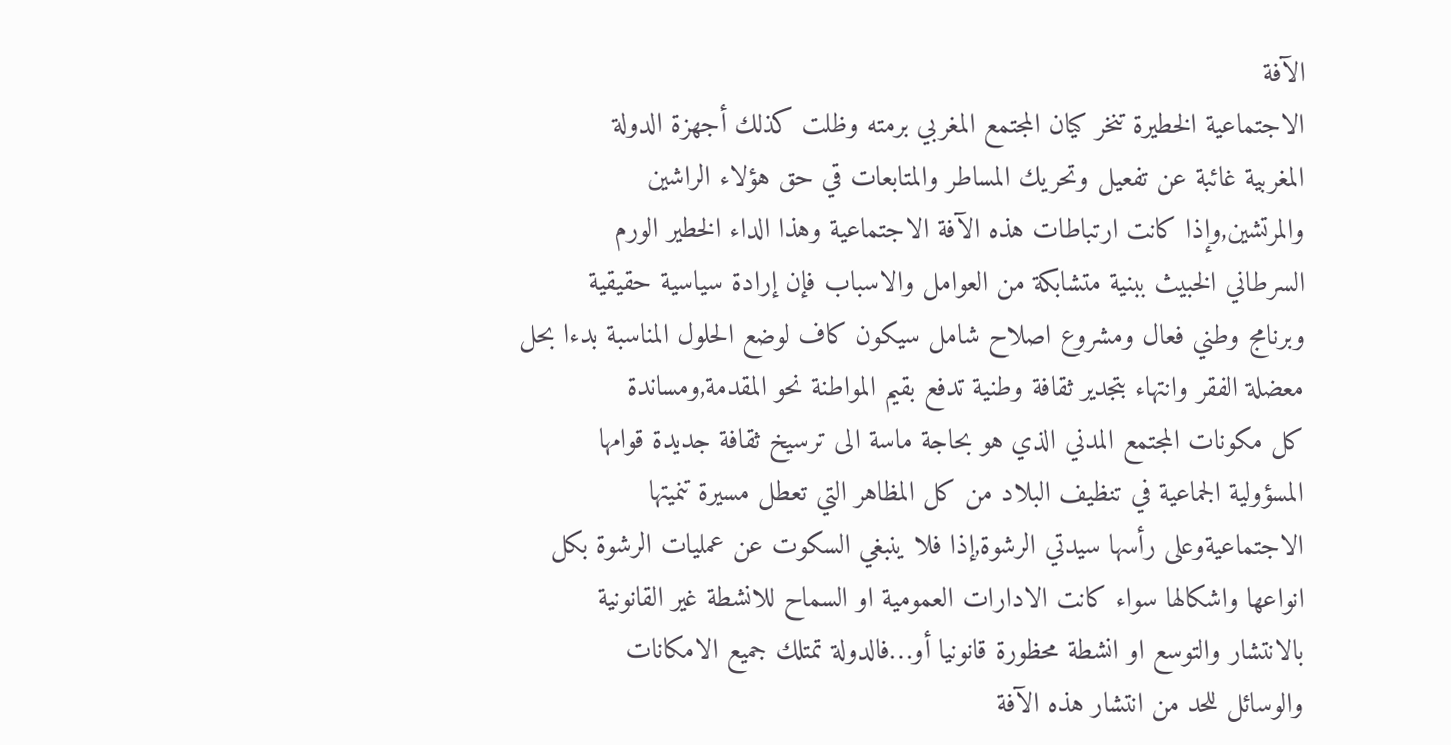الآفة
الاجتماعية الخطيرة تنخر كيان المجتمع المغربي برمته وظلت كذلك أجهزة الدولة
المغربية غائبة عن تفعيل وتحريك المساطر والمتابعات قي حق هؤلاء الراشين
والمرتشين,وإذا كانت ارتباطات هذه الآفة الاجتماعية وهذا الداء الخطير الورم
السرطاني الخبيث ببنية متشابكة من العوامل والاسباب فإن إرادة سياسية حقيقية
وبرنامج وطني فعال ومشروع اصلاح شامل سيكون كاف لوضع الحلول المناسبة بدءا بحل
معضلة الفقر وانتهاء بتجدير ثقافة وطنية تدفع بقيم المواطنة نحو المقدمة,ومساندة
كل مكونات المجتمع المدني الذي هو بحاجة ماسة الى ترسيخ ثقافة جديدة قوامها
المسؤولية الجماعية في تنظيف البلاد من كل المظاهر التي تعطل مسيرة تنميتها
الاجتماعيةوعلى رأسها سيدتي الرشوة,إذا فلا ينبغي السكوت عن عمليات الرشوة بكل
انواعها واشكالها سواء كانت الادارات العمومية او السماح للانشطة غير القانونية
بالانتشار والتوسع او انشطة محظورة قانونيا أو…فالدولة تمتلك جميع الامكانات
والوسائل للحد من انتشار هذه الآفة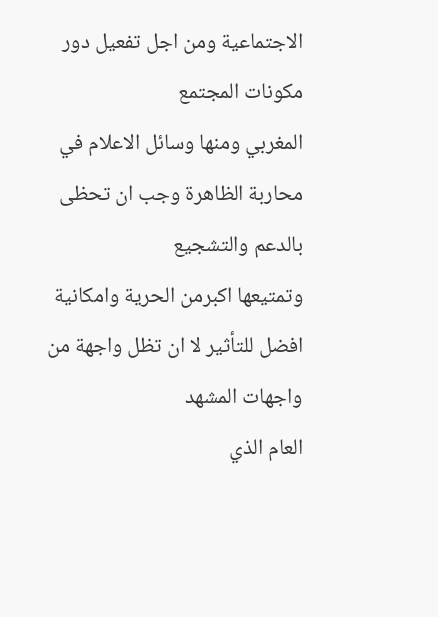الاجتماعية ومن اجل تفعيل دور مكونات المجتمع
المغربي ومنها وسائل الاعلام في محاربة الظاهرة وجب ان تحظى بالدعم والتشجيع
وتمتيعها اكبرمن الحرية وامكانية افضل للتأثير لا ان تظل واجهة من واجهات المشهد
العام الذي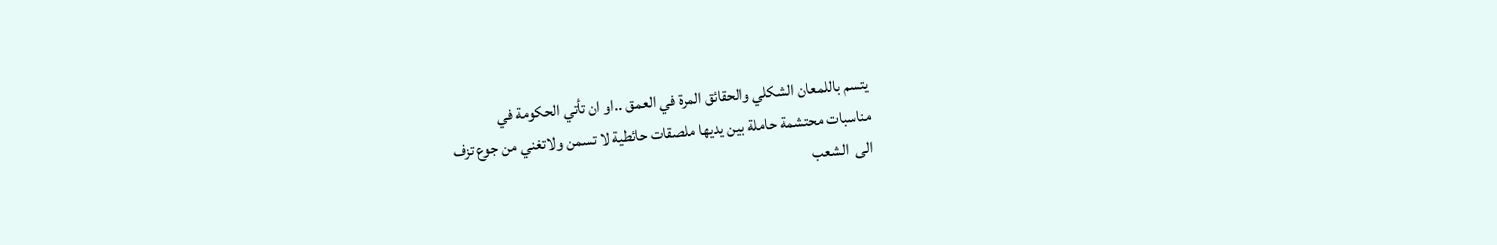يتسم باللمعان الشكلي والحقائق المرة في العمق ..او ان تأتي الحكومة في
مناسبات محتشمة حاملة بين يديها ملصقات حائطية لا تسمن ولاتغني من جوع تزف
الى  الشعب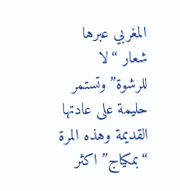المغربي عبرها شعار “لا
للرشوة”وتستمر حليمة على عادتها القديمة وهذه المرة   “بمكياج” اكثر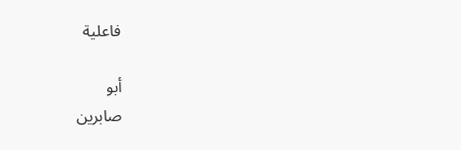فاعلية

أبو
صابرين